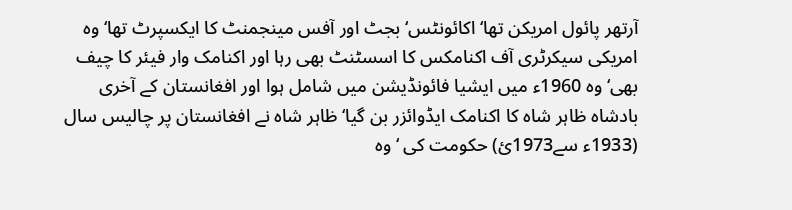آرتھر پائول امریکن تھا‘ اکائونٹس‘ بجٹ اور آفس مینجمنٹ کا ایکسپرٹ تھا‘ وہ امریکی سیکرٹری آف اکنامکس کا اسسٹنٹ بھی رہا اور اکنامک وار فیئر کا چیف بھی‘ وہ 1960ء میں ایشیا فائونڈیشن میں شامل ہوا اور افغانستان کے آخری بادشاہ ظاہر شاہ کا اکنامک ایڈوائزر بن گیا‘ ظاہر شاہ نے افغانستان پر چالیس سال (1933ء سے1973ئ) حکومت کی ‘ وہ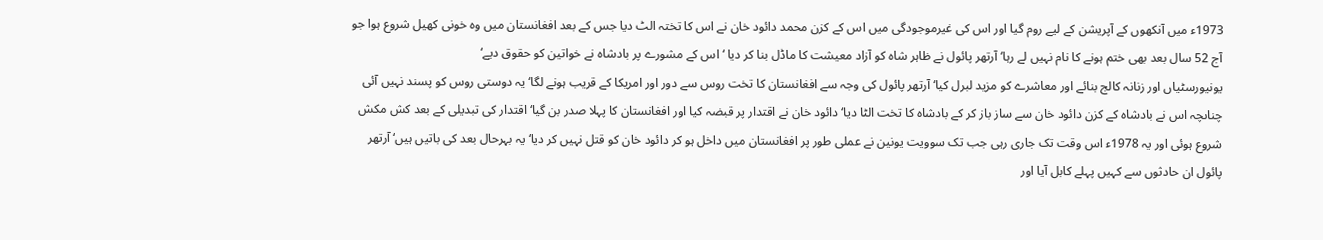1973ء میں آنکھوں کے آپریشن کے لیے روم گیا اور اس کی غیرموجودگی میں اس کے کزن محمد دائود خان نے اس کا تختہ الٹ دیا جس کے بعد افغانستان میں وہ خونی کھیل شروع ہوا جو آج 52 سال بعد بھی ختم ہونے کا نام نہیں لے رہا‘ آرتھر پائول نے ظاہر شاہ کو آزاد معیشت کا ماڈل بنا کر دیا ‘ اس کے مشورے پر بادشاہ نے خواتین کو حقوق دیے‘
یونیورسٹیاں اور زنانہ کالج بنائے اور معاشرے کو مزید لبرل کیا‘ آرتھر پائول کی وجہ سے افغانستان کا تخت روس سے دور اور امریکا کے قریب ہونے لگا‘ یہ دوستی روس کو پسند نہیں آئی چناںچہ اس نے بادشاہ کے کزن دائود خان سے ساز باز کر کے بادشاہ کا تخت الٹا دیا‘ دائود خان نے اقتدار پر قبضہ کیا اور افغانستان کا پہلا صدر بن گیا‘اقتدار کی تبدیلی کے بعد کش مکش شروع ہوئی اور یہ 1978ء اس وقت تک جاری رہی جب تک سوویت یونین نے عملی طور پر افغانستان میں داخل ہو کر دائود خان کو قتل نہیں کر دیا‘ یہ بہرحال بعد کی باتیں ہیں‘ آرتھر پائول ان حادثوں سے کہیں پہلے کابل آیا اور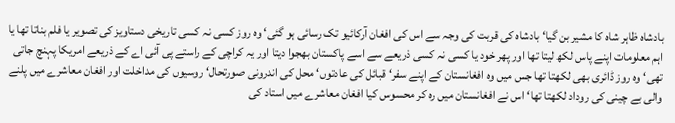بادشاہ ظاہر شاہ کا مشیر بن گیا‘ بادشاہ کی قربت کی وجہ سے اس کی افغان آرکائیو تک رسائی ہو گئی‘ وہ روز کسی نہ کسی تاریخی دستاویز کی تصویر یا فلم بناتا تھا یا اہم معلومات اپنے پاس لکھ لیتا تھا اور پھر خود یا کسی نہ کسی ذریعے سے اسے پاکستان بھجوا دیتا اور یہ کراچی کے راستے پی آئی اے کے ذریعے امریکا پہنچ جاتی تھی‘ وہ روز ڈائری بھی لکھتا تھا جس میں وہ افغانستان کے اپنے سفر‘ قبائل کی عادتوں‘ محل کی اندرونی صورتحال‘ روسیوں کی مداخلت اور افغان معاشرے میں پلنے والی بے چینی کی روداد لکھتا تھا‘ اس نے افغانستان میں رہ کر محسوس کیا افغان معاشرے میں استاد کی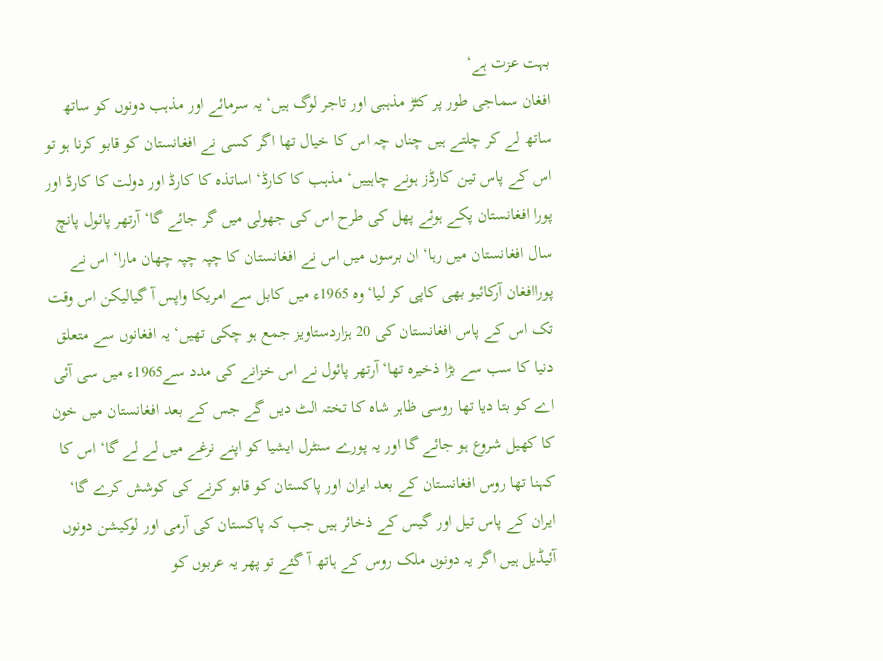بہت عزت ہے‘
افغان سماجی طور پر کٹڑ مذہبی اور تاجر لوگ ہیں‘ یہ سرمائے اور مذہب دونوں کو ساتھ ساتھ لے کر چلتے ہیں چناں چہ اس کا خیال تھا اگر کسی نے افغانستان کو قابو کرنا ہو تو اس کے پاس تین کارڈز ہونے چاہییں‘ مذہب کا کارڈ‘ اساتذہ کا کارڈ اور دولت کا کارڈ اور پورا افغانستان پکے ہوئے پھل کی طرح اس کی جھولی میں گر جائے گا‘ آرتھر پائول پانچ سال افغانستان میں رہا‘ ان برسوں میں اس نے افغانستان کا چپہ چپہ چھان مارا‘ اس نے پوراافغان آرکائیو بھی کاپی کر لیا‘ وہ 1965ء میں کابل سے امریکا واپس آ گیالیکن اس وقت تک اس کے پاس افغانستان کی 20 ہزاردستاویز جمع ہو چکی تھیں‘ یہ افغانوں سے متعلق دنیا کا سب سے بڑا ذخیرہ تھا‘ آرتھر پائول نے اس خزانے کی مدد سے1965ء میں سی آئی اے کو بتا دیا تھا روسی ظاہر شاہ کا تختہ الٹ دیں گے جس کے بعد افغانستان میں خون کا کھیل شروع ہو جائے گا اور یہ پورے سنٹرل ایشیا کو اپنے نرغے میں لے لے گا‘ اس کا کہنا تھا روس افغانستان کے بعد ایران اور پاکستان کو قابو کرنے کی کوشش کرے گا‘ ایران کے پاس تیل اور گیس کے ذخائر ہیں جب کہ پاکستان کی آرمی اور لوکیشن دونوں آئیڈیل ہیں اگر یہ دونوں ملک روس کے ہاتھ آ گئے تو پھر یہ عربوں کو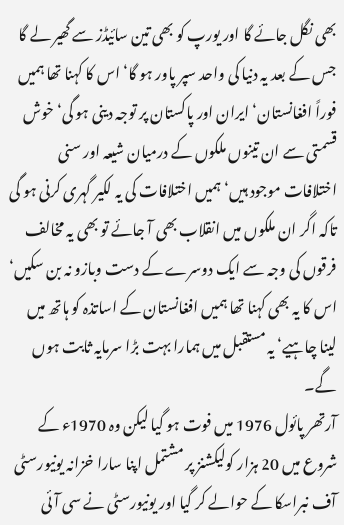بھی نگل جائے گا اور یورپ کو بھی تین سائیڈز سے گھیر لے گا جس کے بعد یہ دنیا کی واحد سپر پاور ہو گا‘ اس کا کہنا تھا ہمیں فوراً افغانستان‘ ایران اور پاکستان پر توجہ دینی ہو گی‘خوش قسمتی سے ان تینوں ملکوں کے درمیان شیعہ اور سنی اختلافات موجود ہیں‘ ہمیں اختلافات کی یہ لکیر گہری کرنی ہو گی تاکہ اگر ان ملکوں میں انقلاب بھی آ جائے تو بھی یہ مخالف فرقوں کی وجہ سے ایک دوسرے کے دست وبازو نہ بن سکیں‘ اس کا یہ بھی کہنا تھا ہمیں افغانستان کے اساتذہ کو ہاتھ میں لینا چاہیے‘ یہ مستقبل میں ہمارا بہت بڑا سرمایہ ثابت ہوں گے۔
آرتھر پائول 1976 میں فوت ہو گیا لیکن وہ 1970ء کے شروع میں 20 ہزار کولیکشنز پر مشتمل اپنا سارا خزانہ یونیورسٹی آف نبراسکا کے حوالے کر گیا اور یونیورسٹی نے سی آئی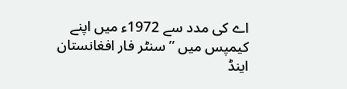اے کی مدد سے 1972ء میں اپنے کیمپس میں ’’سنٹر فار افغانستان اینڈ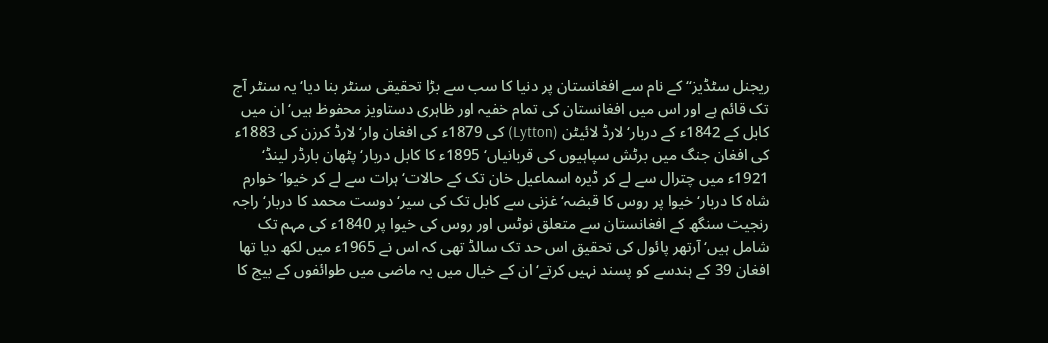ریجنل سٹڈیز‘‘ کے نام سے افغانستان پر دنیا کا سب سے بڑا تحقیقی سنٹر بنا دیا‘ یہ سنٹر آج تک قائم ہے اور اس میں افغانستان کی تمام خفیہ اور ظاہری دستاویز محفوظ ہیں‘ ان میں کابل کے 1842ء کے دربار‘ لارڈ لائیٹن (Lytton) کی 1879ء کی افغان وار‘ لارڈ کرزن کی 1883ء کی افغان جنگ میں برٹش سپاہیوں کی قربانیاں‘ 1895ء کا کابل دربار‘ پٹھان بارڈر لینڈ‘ 1921ء میں چترال سے لے کر ڈیرہ اسماعیل خان تک کے حالات‘ ہرات سے لے کر خیوا‘ خوارم شاہ کا دربار‘ خیوا پر روس کا قبضہ‘ غزنی سے کابل تک کی سیر‘ دوست محمد کا دربار‘ راجہ رنجیت سنگھ کے افغانستان سے متعلق نوٹس اور روس کی خیوا پر 1840ء کی مہم تک شامل ہیں‘ آرتھر پائول کی تحقیق اس حد تک سالڈ تھی کہ اس نے 1965ء میں لکھ دیا تھا افغان 39 کے ہندسے کو پسند نہیں کرتے‘ ان کے خیال میں یہ ماضی میں طوائفوں کے بیج کا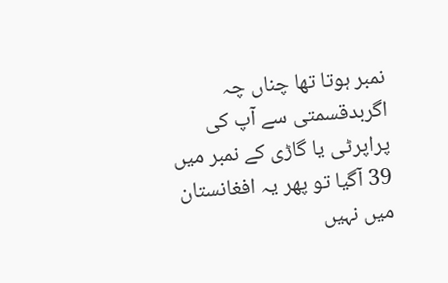نمبر ہوتا تھا چناں چہ اگربدقسمتی سے آپ کی پراپرٹی یا گاڑی کے نمبر میں 39 آگیا تو پھر یہ افغانستان میں نہیں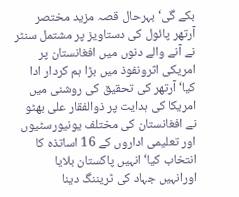بکے گی‘ بہرحال قصہ مزید مختصر آرتھر پائول کی دستاویز پر مشتمل سنٹر نے آنے والے دنوں میں افغانستان پر امریکی اثرونفوذ میں بڑا ہم کردار ادا کیا‘ آرتھر کی تحقیق کی روشنی میں امریکا کی ہدایت پر ذوالفقار علی بھٹو نے افغانستان کی مختلف یونیورسٹیوں اور تعلیمی اداروں کے 16 اساتذہ کا انتخاب کیا‘ انہیں پاکستان بلایا اورانہیں جہاد کی ٹریننگ دینا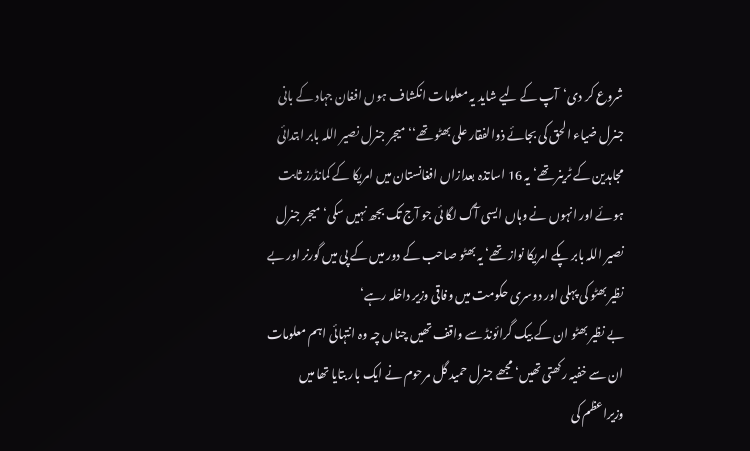شروع کر دی‘آپ کے لیے شاید یہ معلومات انکشاف ہوں افغان جہاد کے بانی جنرل ضیاء الحق کی بجائے ذوالفقار علی بھٹو تھے‘‘ میجر جنرل نصیر اللہ بابر ابتدائی مجاہدین کے ٹرینر تھے‘ یہ 16 اساتذہ بعدازاں افغانستان میں امریکا کے کمانڈرز ثابت ہوئے اور انہوں نے وہاں ایسی آگ لگا ئی جو آج تک بجھ نہیں سکی‘ میجر جنرل نصیر اللہ بابر پکے امریکا نواز تھے‘ یہ بھٹو صاحب کے دور میں کے پی میں گورنر اور بے نظیر بھٹو کی پہلی اور دوسری حکومت میں وفاقی وزیر داخلہ رہے‘
بے نظیر بھٹو ان کے بیک گرائونڈ سے واقف تھیں چناں چہ وہ انتہائی اہم معلومات ان سے خفیہ رکھتی تھیں‘ مجھے جنرل حمید گل مرحوم نے ایک بار بتایا تھا میں وزیراعظم کی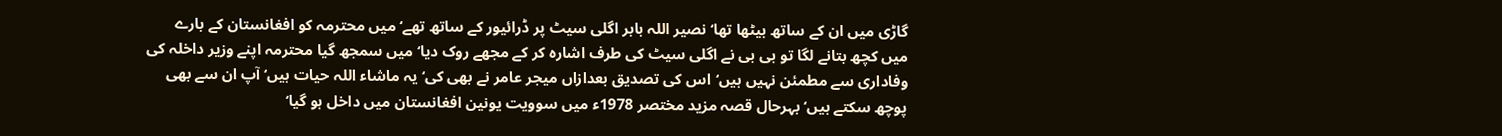گاڑی میں ان کے ساتھ بیٹھا تھا‘ نصیر اللہ بابر اگلی سیٹ پر ڈرائیور کے ساتھ تھے‘ میں محترمہ کو افغانستان کے بارے میں کچھ بتانے لگا تو بی بی نے اگلی سیٹ کی طرف اشارہ کر کے مجھے روک دیا‘ میں سمجھ گیا محترمہ اپنے وزیر داخلہ کی وفاداری سے مطمئن نہیں ہیں‘اس کی تصدیق بعدازاں میجر عامر نے بھی کی‘ یہ ماشاء اللہ حیات ہیں‘ آپ ان سے بھی پوچھ سکتے ہیں‘ بہرحال قصہ مزید مختصر 1978ء میں سوویت یونین افغانستان میں داخل ہو گیا‘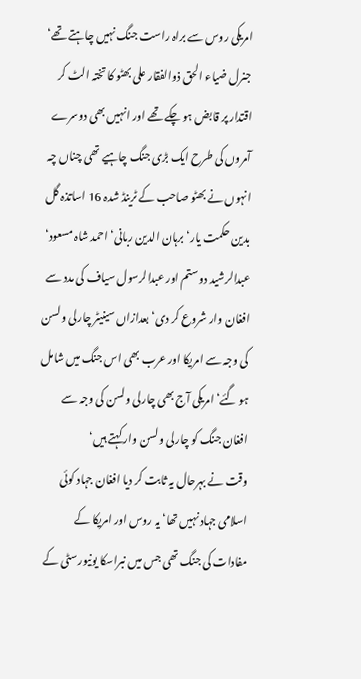امریکی روس سے براہ راست جنگ نہیں چاہتے تھے‘ جنرل ضیاء الحق ذوالفقار علی بھٹو کا تختہ الٹ کر اقتدار پر قابض ہو چکے تھے اور انہیں بھی دوسرے آمروں کی طرح ایک بڑی جنگ چاہیے تھی چناں چہ انہوں نے بھٹو صاحب کے ٹرینڈ شدہ 16 اساتذہ گل بدین حکمت یار‘ برہان الدین ربانی‘ احمد شاہ مسعود‘ عبدالرشید دوستم اور عبدالرسول سیاف کی مدد سے افغان وار شروع کر دی‘ بعدازاں سینیٹر چارلی ولسن کی وجہ سے امریکا اور عرب بھی اس جنگ میں شامل ہو گئے‘ امریکی آج بھی چارلی ولسن کی وجہ سے افغان جنگ کو چارلی ولسن وار کہتے ہیں‘
وقت نے بہرحال یہ ثابت کر دیا افغان جہاد کوئی اسلامی جہاد نہیں تھا‘ یہ روس اور امریکا کے مفادات کی جنگ تھی جس میں نبراسکا یونیورسٹی کے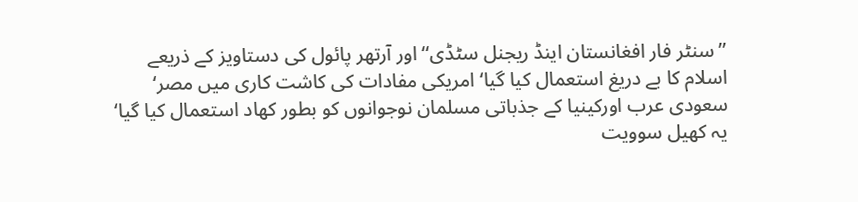’’ سنٹر فار افغانستان اینڈ ریجنل سٹڈی‘‘ اور آرتھر پائول کی دستاویز کے ذریعے اسلام کا بے دریغ استعمال کیا گیا‘ امریکی مفادات کی کاشت کاری میں مصر‘ سعودی عرب اورکینیا کے جذباتی مسلمان نوجوانوں کو بطور کھاد استعمال کیا گیا‘ یہ کھیل سوویت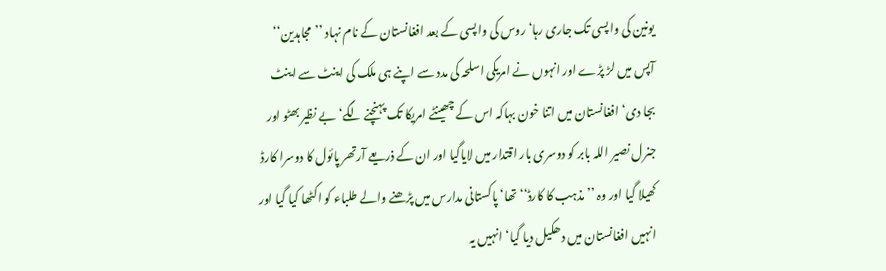یونین کی واپسی تک جاری رہا‘ روس کی واپسی کے بعد افغانستان کے نام نہاد ’’مجاہدین‘‘ آپس میں لڑ پڑے اور انہوں نے امریکی اسلحہ کی مدد سے اپنے ہی ملک کی اینٹ سے اینٹ بجا دی‘ افغانستان میں اتنا خون بہاکہ اس کے چھینٹے امریکا تک پہنچنے لگے‘ بے نظیر بھٹو اور جنرل نصیر اللہ بابر کو دوسری بار اقتدار میں لایاگیا اور ان کے ذریعے آرتھر پائول کا دوسرا کارڈ کھیلا گیا اور وہ ’’مذہب کا کارڈ‘‘ تھا‘ پاکستانی مدارس میں پڑھنے والے طلباء کو اکٹھا کیا گیا اور انہیں افغانستان میں دھکیل دیا گیا‘ انہیں یہ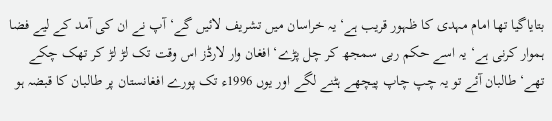بتایاگیا تھا امام مہدی کا ظہور قریب ہے‘ یہ خراسان میں تشریف لائیں گے‘ آپ نے ان کی آمد کے لیے فضا ہموار کرنی ہے‘ یہ اسے حکم ربی سمجھ کر چل پڑے‘ افغان وار لارڈز اس وقت تک لڑ لڑ کر تھک چکے تھے‘ طالبان آئے تو یہ چپ چاپ پیچھے ہٹنے لگے اور یوں 1996ء تک پورے افغانستان پر طالبان کا قبضہ ہو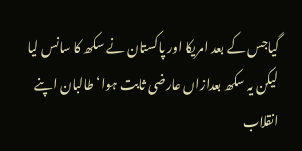گیاجس کے بعد امریکا اور پاکستان نے سکھ کا سانس لیا لیکن یہ سکھ بعدازاں عارضی ثابت ہوا‘ طالبان اپنے انقلاب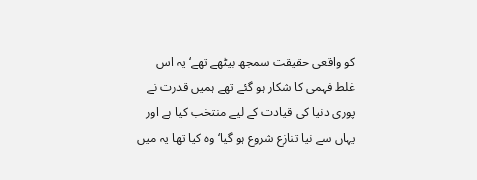کو واقعی حقیقت سمجھ بیٹھے تھے‘ یہ اس غلط فہمی کا شکار ہو گئے تھے ہمیں قدرت نے پوری دنیا کی قیادت کے لیے منتخب کیا ہے اور یہاں سے نیا تنازع شروع ہو گیا‘ وہ کیا تھا یہ میں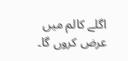اگلے کالم میں عرض کروں گا۔